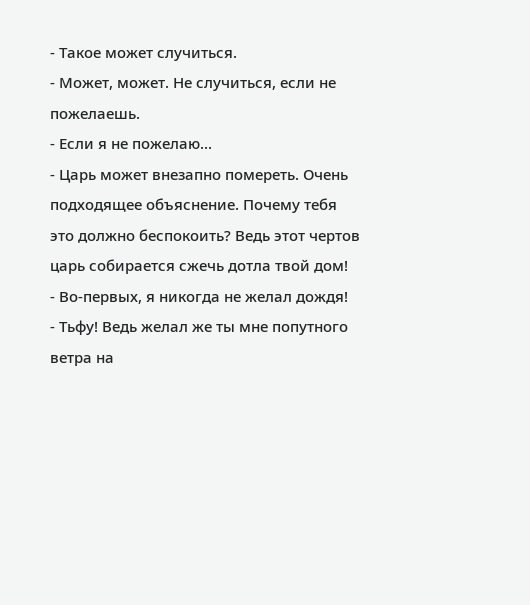- Такое может случиться.
- Может, может. Не случиться, если не пожелаешь.
- Если я не пожелаю...
- Царь может внезапно помереть. Очень подходящее объяснение. Почему тебя это должно беспокоить? Ведь этот чертов царь собирается сжечь дотла твой дом!
- Во-первых, я никогда не желал дождя!
- Тьфу! Ведь желал же ты мне попутного ветра на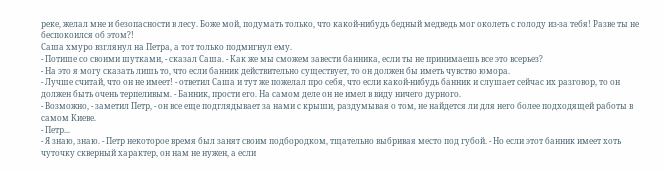реке, желал мне и безопасности в лесу. Боже мой, подумать только, что какой-нибудь бедный медведь мог околеть с голоду из-за тебя! Разве ты не беспокоился об этом?!
Саша хмуро взглянул на Петра, а тот только подмигнул ему.
- Потише со своими шутками, - сказал Саша. - Как же мы сможем завести банника, если ты не принимаешь все это всерьез?
- На это я могу сказать лишь то, что если банник действительно существует, то он должен бы иметь чувство юмора.
- Лучше считай, что он не имеет! - ответил Саша и тут же пожелал про себя, что если какой-нибудь банник и слушает сейчас их разговор, то он должен быть очень терпеливым. - Банник, прости его. На самом деле он не имел в виду ничего дурного.
- Возможно, - заметил Петр, - он все еще подглядывает за нами с крыши, раздумывая о том, не найдется ли для него более подходящей работы в самом Киеве.
- Петр...
- Я знаю, знаю. - Петр некоторое время был занят своим подбородком, тщательно выбривая место под губой. - Но если этот банник имеет хоть чуточку скверный характер, он нам не нужен, а если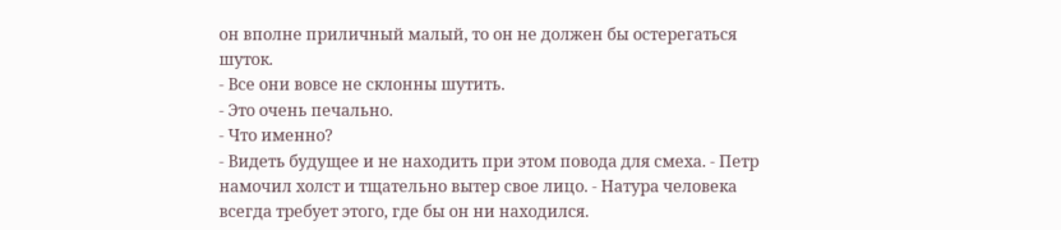он вполне приличный малый, то он не должен бы остерегаться шуток.
- Все они вовсе не склонны шутить.
- Это очень печально.
- Что именно?
- Видеть будущее и не находить при этом повода для смеха. - Петр намочил холст и тщательно вытер свое лицо. - Натура человека всегда требует этого, где бы он ни находился.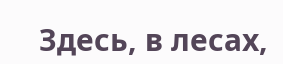Здесь, в лесах,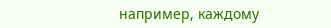например, каждому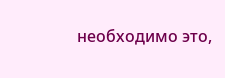необходимо это,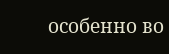особенно во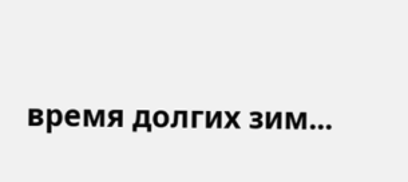время долгих зим...